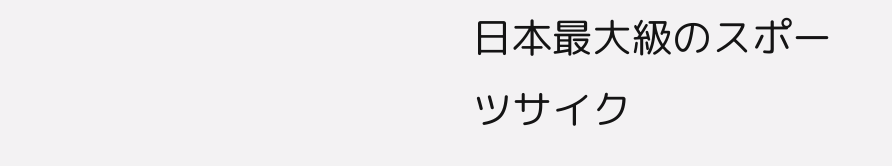日本最大級のスポーツサイク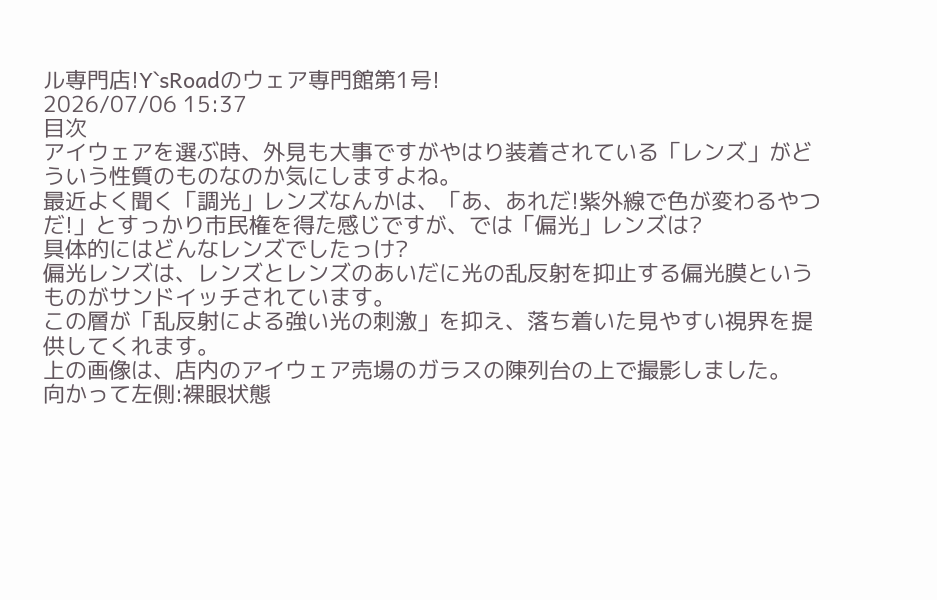ル専門店!Y`sRoadのウェア専門館第1号!
2026/07/06 15:37
目次
アイウェアを選ぶ時、外見も大事ですがやはり装着されている「レンズ」がどういう性質のものなのか気にしますよね。
最近よく聞く「調光」レンズなんかは、「あ、あれだ!紫外線で色が変わるやつだ!」とすっかり市民権を得た感じですが、では「偏光」レンズは?
具体的にはどんなレンズでしたっけ?
偏光レンズは、レンズとレンズのあいだに光の乱反射を抑止する偏光膜というものがサンドイッチされています。
この層が「乱反射による強い光の刺激」を抑え、落ち着いた見やすい視界を提供してくれます。
上の画像は、店内のアイウェア売場のガラスの陳列台の上で撮影しました。
向かって左側:裸眼状態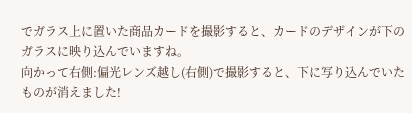でガラス上に置いた商品カードを撮影すると、カードのデザインが下のガラスに映り込んでいますね。
向かって右側:偏光レンズ越し(右側)で撮影すると、下に写り込んでいたものが消えました!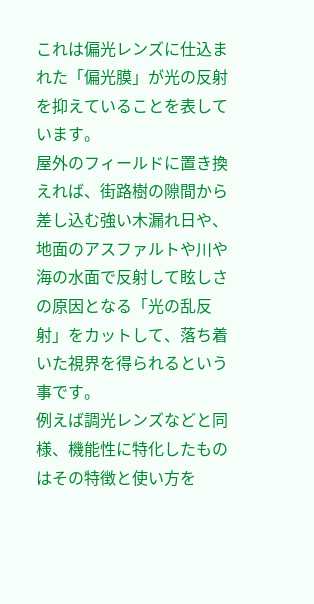これは偏光レンズに仕込まれた「偏光膜」が光の反射を抑えていることを表しています。
屋外のフィールドに置き換えれば、街路樹の隙間から差し込む強い木漏れ日や、地面のアスファルトや川や海の水面で反射して眩しさの原因となる「光の乱反射」をカットして、落ち着いた視界を得られるという事です。
例えば調光レンズなどと同様、機能性に特化したものはその特徴と使い方を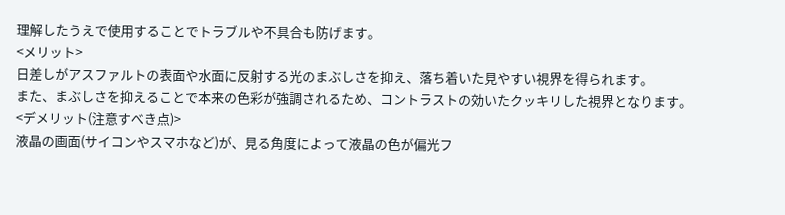理解したうえで使用することでトラブルや不具合も防げます。
<メリット>
日差しがアスファルトの表面や水面に反射する光のまぶしさを抑え、落ち着いた見やすい視界を得られます。
また、まぶしさを抑えることで本来の色彩が強調されるため、コントラストの効いたクッキリした視界となります。
<デメリット(注意すべき点)>
液晶の画面(サイコンやスマホなど)が、見る角度によって液晶の色が偏光フ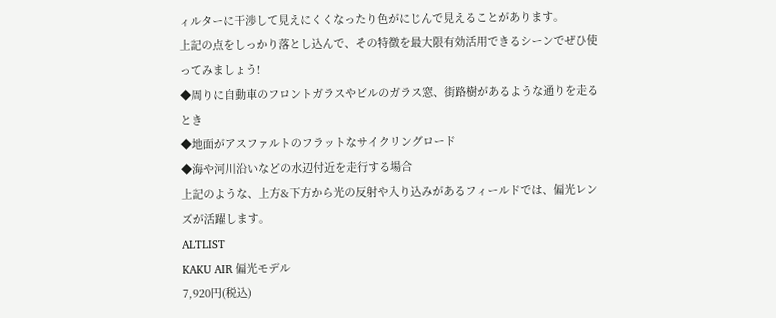ィルターに干渉して見えにくくなったり色がにじんで見えることがあります。
上記の点をしっかり落とし込んで、その特徴を最大限有効活用できるシーンでぜひ使ってみましょう!
◆周りに自動車のフロントガラスやビルのガラス窓、街路樹があるような通りを走るとき
◆地面がアスファルトのフラットなサイクリングロード
◆海や河川沿いなどの水辺付近を走行する場合
上記のような、上方&下方から光の反射や入り込みがあるフィールドでは、偏光レンズが活躍します。
ALTLIST
KAKU AIR 偏光モデル
7,920円(税込)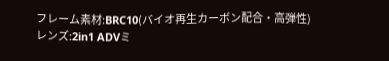フレーム素材:BRC10(バイオ再生カーボン配合・高弾性)
レンズ:2in1 ADVミ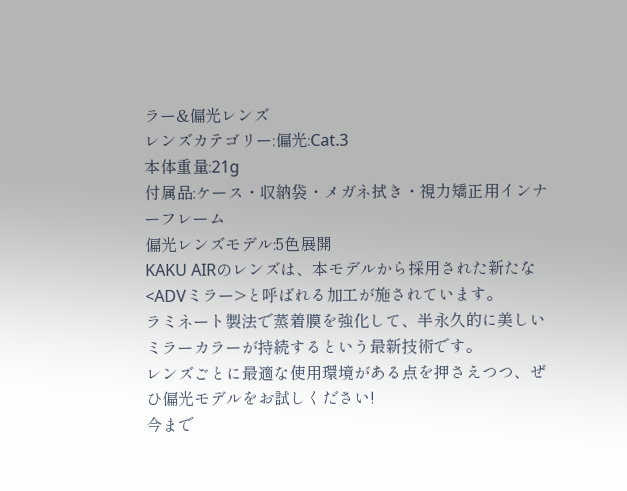ラー&偏光レンズ
レンズカテゴリー:偏光:Cat.3
本体重量:21g
付属品:ケース・収納袋・メガネ拭き・視力矯正用インナーフレーム
偏光レンズモデル:5色展開
KAKU AIRのレンズは、本モデルから採用された新たな<ADVミラー>と呼ばれる加工が施されています。
ラミネート製法で蒸着膜を強化して、半永久的に美しいミラーカラーが持続するという最新技術です。
レンズごとに最適な使用環境がある点を押さえつつ、ぜひ偏光モデルをお試しください!
今まで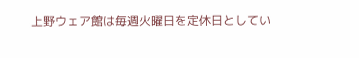上野ウェア館は毎週火曜日を定休日としてい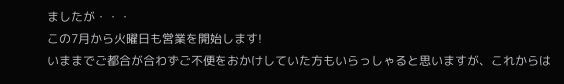ましたが・・・
この7月から火曜日も営業を開始します!
いままでご都合が合わずご不便をおかけしていた方もいらっしゃると思いますが、これからは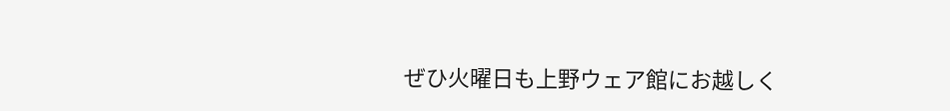ぜひ火曜日も上野ウェア館にお越しく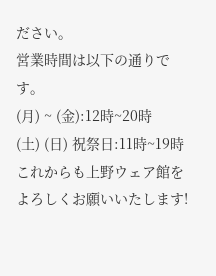ださい。
営業時間は以下の通りです。
(月) ~ (金):12時~20時
(土) (日) 祝祭日:11時~19時
これからも上野ウェア館をよろしくお願いいたします!